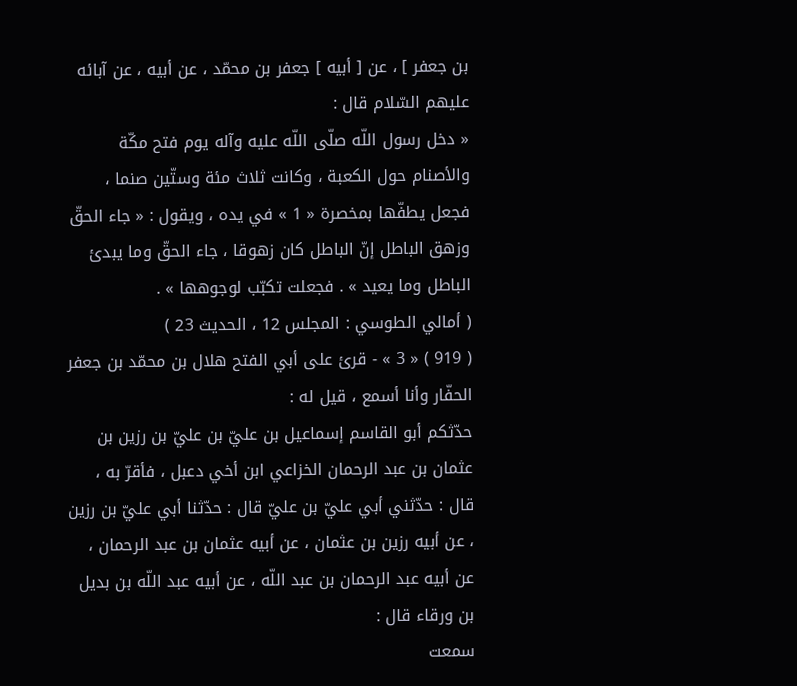بن جعفر ] ، عن [ أبيه ] جعفر بن محمّد ، عن أبيه ، عن آبائه عليهم السّلام قال :
« دخل رسول اللّه صلّى اللّه عليه وآله يوم فتح مكّة والأصنام حول الكعبة ، وكانت ثلاث مئة وستّين صنما ، فجعل يطفّها بمخصرة « 1 » في يده ، ويقول : « جاء الحقّ وزهق الباطل إنّ الباطل كان زهوقا ، جاء الحقّ وما يبدئ الباطل وما يعيد » . فجعلت تكبّب لوجوهها » .
( أمالي الطوسي : المجلس 12 ، الحديث 23 )
( 919 ) « 3 » - قرئ على أبي الفتح هلال بن محمّد بن جعفر الحفّار وأنا أسمع ، قيل له :
حدّثكم أبو القاسم إسماعيل بن عليّ بن عليّ بن رزين بن عثمان بن عبد الرحمان الخزاعي ابن أخي دعبل ، فأقرّ به ، قال : حدّثني أبي عليّ بن عليّ قال : حدّثنا أبي عليّ بن رزين ، عن أبيه رزين بن عثمان ، عن أبيه عثمان بن عبد الرحمان ، عن أبيه عبد الرحمان بن عبد اللّه ، عن أبيه عبد اللّه بن بديل بن ورقاء قال :
سمعت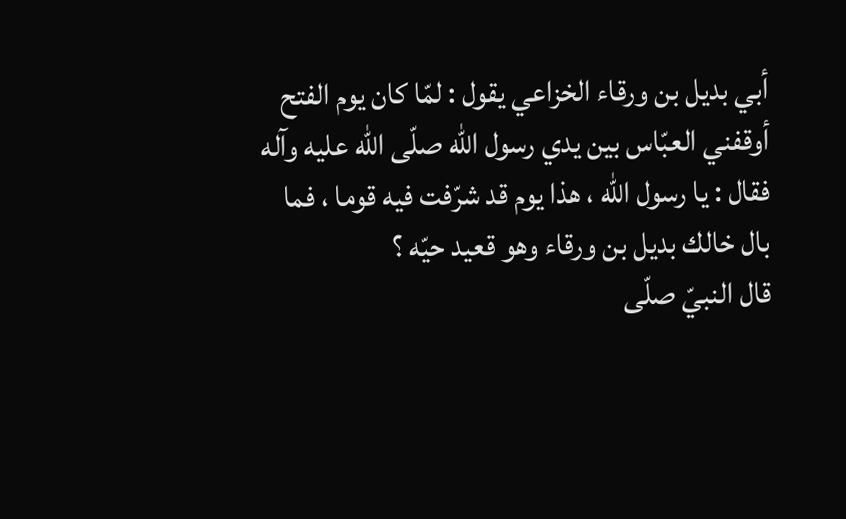أبي بديل بن ورقاء الخزاعي يقول : لمّا كان يوم الفتح أوقفني العبّاس بين يدي رسول اللّه صلّى اللّه عليه وآله فقال : يا رسول اللّه ، هذا يوم قد شرّفت فيه قوما ، فما بال خالك بديل بن ورقاء وهو قعيد حيّه ؟
قال النبيّ صلّى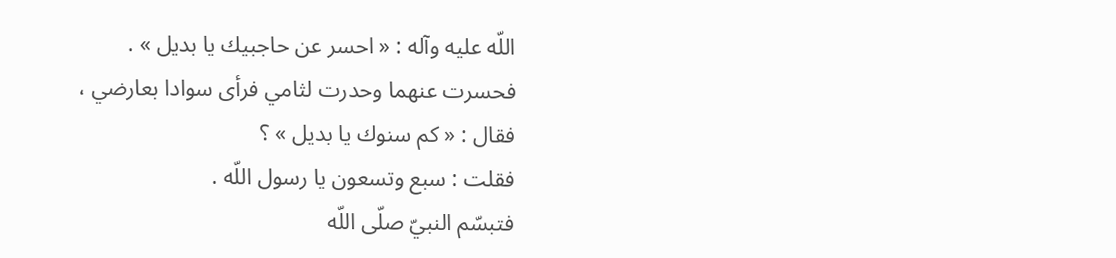اللّه عليه وآله : « احسر عن حاجبيك يا بديل » .
فحسرت عنهما وحدرت لثامي فرأى سوادا بعارضي ، فقال : « كم سنوك يا بديل » ؟
فقلت : سبع وتسعون يا رسول اللّه .
فتبسّم النبيّ صلّى اللّه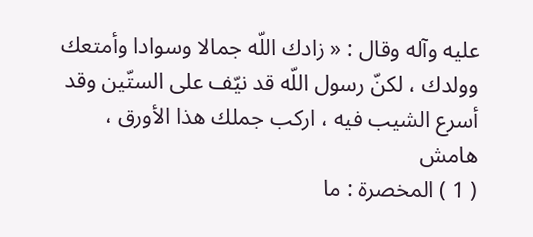عليه وآله وقال : « زادك اللّه جمالا وسوادا وأمتعك وولدك ، لكنّ رسول اللّه قد نيّف على الستّين وقد أسرع الشيب فيه ، اركب جملك هذا الأورق ،
هامش
( 1 ) المخصرة : ما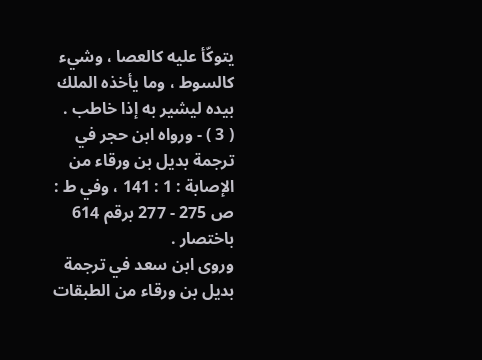يتوكّأ عليه كالعصا ، وشيء كالسوط ، وما يأخذه الملك بيده ليشير به إذا خاطب .
( 3 ) - ورواه ابن حجر في ترجمة بديل بن ورقاء من الإصابة : 1 : 141 ، وفي ط : ص 275 - 277 برقم 614 باختصار .
وروى ابن سعد في ترجمة بديل بن ورقاء من الطبقات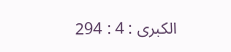الكبرى : 4 : 294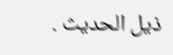ذيل الحديث .